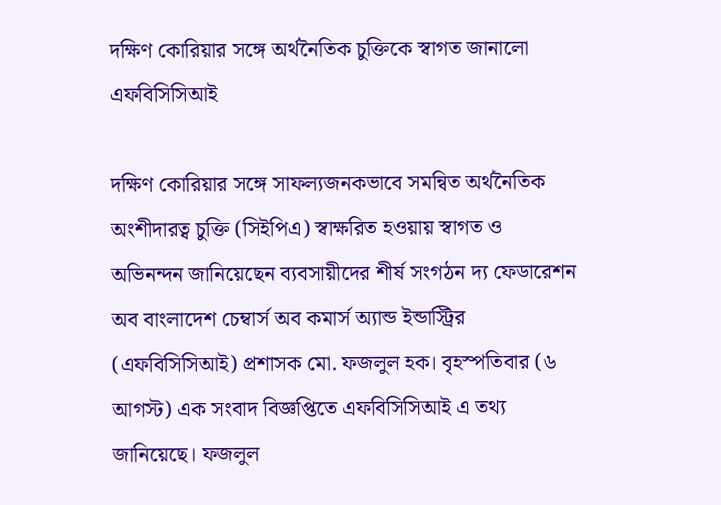দক্ষিণ কোরিয়ার সঙ্গে অর্থনৈতিক চুক্তিকে স্বাগত জানালো এফবিসিসিআই

দক্ষিণ কোরিয়ার সঙ্গে সাফল্যজনকভাবে সমন্বিত অর্থনৈতিক অংশীদারত্ব চুক্তি (সিইপিএ) স্বাক্ষরিত হওয়ায় স্বাগত ও অভিনন্দন জানিয়েছেন ব্যবসায়ীদের শীর্ষ সংগঠন দ্য ফেডারেশন অব বাংলাদেশ চেম্বার্স অব কমার্স অ্যান্ড ইন্ডাস্ট্রির (এফবিসিসিআই) প্রশাসক মো. ফজলুল হক। বৃহস্পতিবার (৬ আগস্ট) এক সংবাদ বিজ্ঞপ্তিতে এফবিসিসিআই এ তথ্য জানিয়েছে। ফজলুল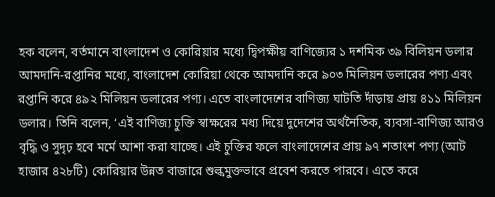হক বলেন, বর্তমানে বাংলাদেশ ও কোরিয়ার মধ্যে দ্বিপক্ষীয় বাণিজ্যের ১ দশমিক ৩৯ বিলিয়ন ডলার আমদানি-রপ্তানির মধ্যে, বাংলাদেশ কোরিয়া থেকে আমদানি করে ৯০৩ মিলিয়ন ডলারের পণ্য এবং রপ্তানি করে ৪৯২ মিলিয়ন ডলারের পণ্য। এতে বাংলাদেশের বাণিজ্য ঘাটতি দাঁড়ায় প্রায় ৪১১ মিলিয়ন ডলার। তিনি বলেন, ‘এই বাণিজ্য চুক্তি স্বাক্ষরের মধ্য দিয়ে দুদেশের অর্থনৈতিক, ব্যবসা-বাণিজ্য আরও বৃদ্ধি ও সুদৃঢ় হবে মর্মে আশা করা যাচ্ছে। এই চুক্তির ফলে বাংলাদেশের প্রায় ৯৭ শতাংশ পণ্য (আট হাজার ৪২৮টি) কোরিয়ার উন্নত বাজারে শুল্কমুক্তভাবে প্রবেশ করতে পারবে। এতে করে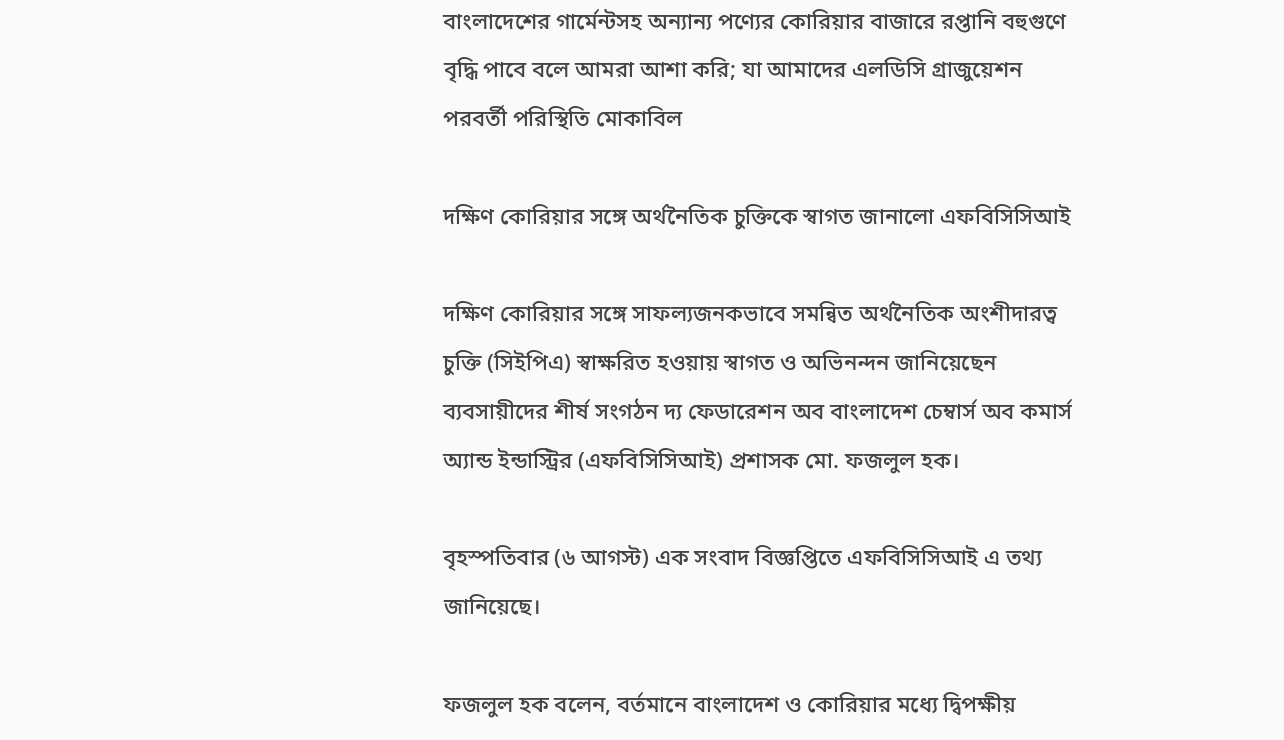বাংলাদেশের গার্মেন্টসহ অন্যান্য পণ্যের কোরিয়ার বাজারে রপ্তানি বহুগুণে বৃদ্ধি পাবে বলে আমরা আশা করি; যা আমাদের এলডিসি গ্রাজুয়েশন পরবর্তী পরিস্থিতি মোকাবিল

দক্ষিণ কোরিয়ার সঙ্গে অর্থনৈতিক চুক্তিকে স্বাগত জানালো এফবিসিসিআই

দক্ষিণ কোরিয়ার সঙ্গে সাফল্যজনকভাবে সমন্বিত অর্থনৈতিক অংশীদারত্ব চুক্তি (সিইপিএ) স্বাক্ষরিত হওয়ায় স্বাগত ও অভিনন্দন জানিয়েছেন ব্যবসায়ীদের শীর্ষ সংগঠন দ্য ফেডারেশন অব বাংলাদেশ চেম্বার্স অব কমার্স অ্যান্ড ইন্ডাস্ট্রির (এফবিসিসিআই) প্রশাসক মো. ফজলুল হক।

বৃহস্পতিবার (৬ আগস্ট) এক সংবাদ বিজ্ঞপ্তিতে এফবিসিসিআই এ তথ্য জানিয়েছে।

ফজলুল হক বলেন, বর্তমানে বাংলাদেশ ও কোরিয়ার মধ্যে দ্বিপক্ষীয়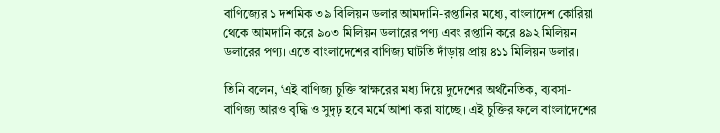বাণিজ্যের ১ দশমিক ৩৯ বিলিয়ন ডলার আমদানি-রপ্তানির মধ্যে, বাংলাদেশ কোরিয়া থেকে আমদানি করে ৯০৩ মিলিয়ন ডলারের পণ্য এবং রপ্তানি করে ৪৯২ মিলিয়ন ডলারের পণ্য। এতে বাংলাদেশের বাণিজ্য ঘাটতি দাঁড়ায় প্রায় ৪১১ মিলিয়ন ডলার।

তিনি বলেন, ‘এই বাণিজ্য চুক্তি স্বাক্ষরের মধ্য দিয়ে দুদেশের অর্থনৈতিক, ব্যবসা-বাণিজ্য আরও বৃদ্ধি ও সুদৃঢ় হবে মর্মে আশা করা যাচ্ছে। এই চুক্তির ফলে বাংলাদেশের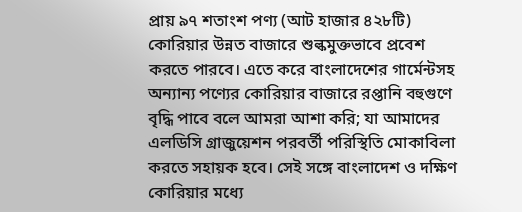প্রায় ৯৭ শতাংশ পণ্য (আট হাজার ৪২৮টি) কোরিয়ার উন্নত বাজারে শুল্কমুক্তভাবে প্রবেশ করতে পারবে। এতে করে বাংলাদেশের গার্মেন্টসহ অন্যান্য পণ্যের কোরিয়ার বাজারে রপ্তানি বহুগুণে বৃদ্ধি পাবে বলে আমরা আশা করি; যা আমাদের এলডিসি গ্রাজুয়েশন পরবর্তী পরিস্থিতি মোকাবিলা করতে সহায়ক হবে। সেই সঙ্গে বাংলাদেশ ও দক্ষিণ কোরিয়ার মধ্যে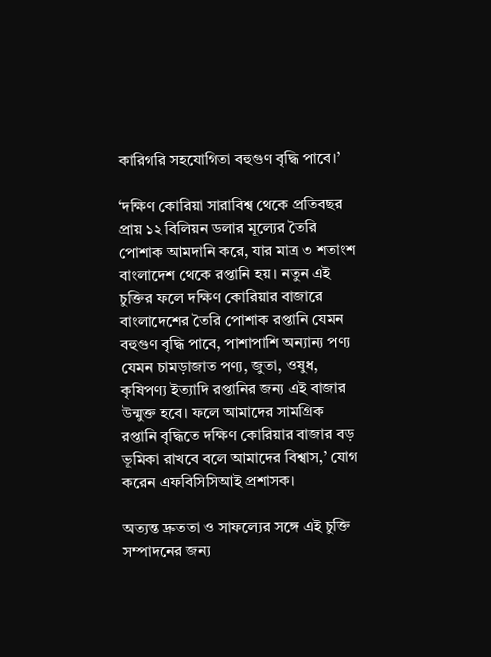কারিগরি সহযোগিতা বহুগুণ বৃদ্ধি পাবে।’

‘দক্ষিণ কোরিয়া সারাবিশ্ব থেকে প্রতিবছর প্রায় ১২ বিলিয়ন ডলার মূল্যের তৈরি পোশাক আমদানি করে, যার মাত্র ৩ শতাংশ বাংলাদেশ থেকে রপ্তানি হয়। নতুন এই চুক্তির ফলে দক্ষিণ কোরিয়ার বাজারে বাংলাদেশের তৈরি পোশাক রপ্তানি যেমন বহুগুণ বৃদ্ধি পাবে, পাশাপাশি অন্যান্য পণ্য যেমন চামড়াজাত পণ্য, জুতা, ওষুধ, কৃষিপণ্য ইত্যাদি রপ্তানির জন্য এই বাজার উন্মুক্ত হবে। ফলে আমাদের সামগ্রিক রপ্তানি বৃদ্ধিতে দক্ষিণ কোরিয়ার বাজার বড় ভূমিকা রাখবে বলে আমাদের বিশ্বাস,’ যোগ করেন এফবিসিসিআই প্রশাসক।

অত্যন্ত দ্রুততা ও সাফল্যের সঙ্গে এই চুক্তি সম্পাদনের জন্য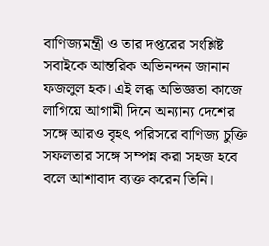বাণিজ্যমন্ত্রী ও তার দপ্তরের সংশ্লিষ্ট সবাইকে আন্তরিক অভিনন্দন জানান ফজলুল হক। এই লব্ধ অভিজ্ঞতা কাজে লাগিয়ে আগামী দিনে অন্যান্য দেশের সঙ্গে আরও বৃহৎ পরিসরে বাণিজ্য চুক্তি সফলতার সঙ্গে সম্পন্ন করা সহজ হবে বলে আশাবাদ ব্যক্ত করেন তিনি।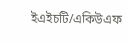ইএইচটি/একিউএফ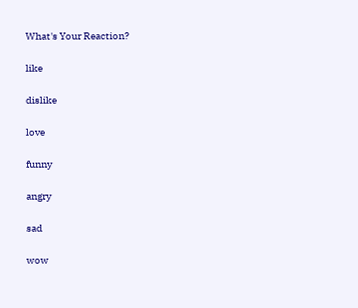What's Your Reaction?

like

dislike

love

funny

angry

sad

wow